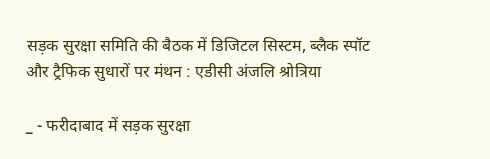सड़क सुरक्षा समिति की बैठक में डिजिटल सिस्टम, ब्लैक स्पॉट और ट्रैफिक सुधारों पर मंथन : एडीसी अंजलि श्रोत्रिया

_ - फरीदाबाद में सड़क सुरक्षा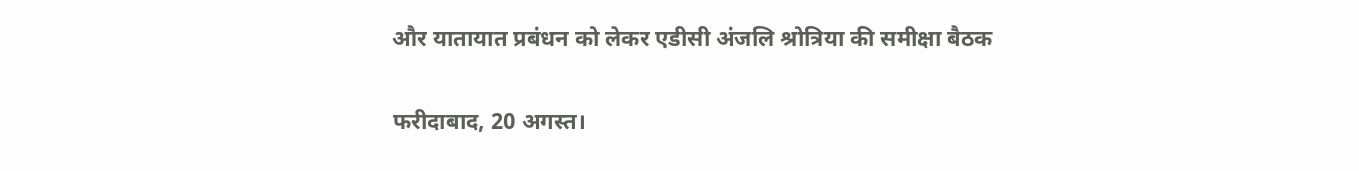और यातायात प्रबंधन को लेकर एडीसी अंजलि श्रोत्रिया की समीक्षा बैठक

फरीदाबाद, 20 अगस्त।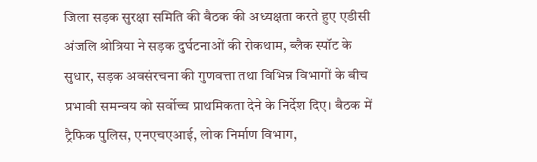जिला सड़क सुरक्षा समिति की बैठक की अध्यक्षता करते हुए एडीसी अंजलि श्रोत्रिया ने सड़क दुर्घटनाओं की रोकथाम, ब्लैक स्पॉट के सुधार, सड़क अवसंरचना की गुणवत्ता तथा विभिन्न विभागों के बीच प्रभावी समन्वय को सर्वोच्च प्राथमिकता देने के निर्देश दिए। बैठक में ट्रैफिक पुलिस, एनएचएआई, लोक निर्माण विभाग,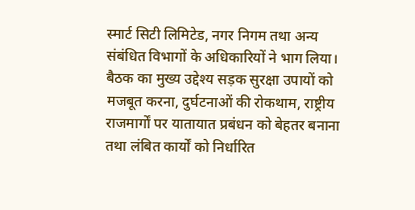स्मार्ट सिटी लिमिटेड, नगर निगम तथा अन्य संबंधित विभागों के अधिकारियों ने भाग लिया। बैठक का मुख्य उद्देश्य सड़क सुरक्षा उपायों को मजबूत करना, दुर्घटनाओं की रोकथाम, राष्ट्रीय राजमार्गों पर यातायात प्रबंधन को बेहतर बनाना तथा लंबित कार्यों को निर्धारित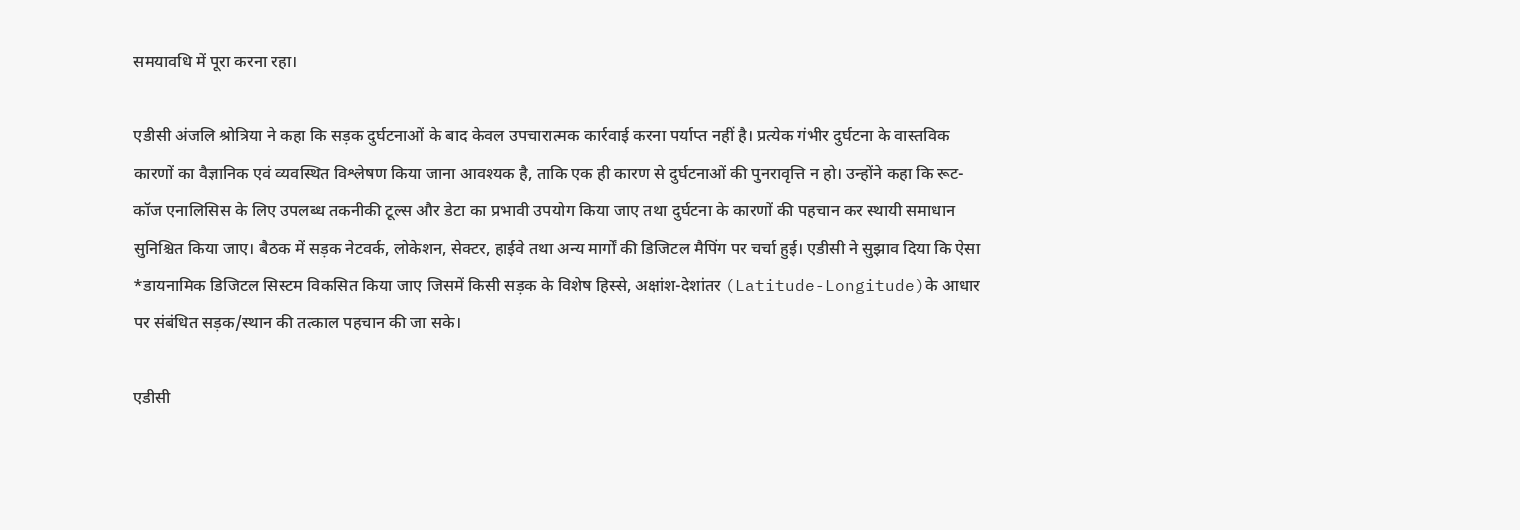समयावधि में पूरा करना रहा।

एडीसी अंजलि श्रोत्रिया ने कहा कि सड़क दुर्घटनाओं के बाद केवल उपचारात्मक कार्रवाई करना पर्याप्त नहीं है। प्रत्येक गंभीर दुर्घटना के वास्तविक कारणों का वैज्ञानिक एवं व्यवस्थित विश्लेषण किया जाना आवश्यक है, ताकि एक ही कारण से दुर्घटनाओं की पुनरावृत्ति न हो। उन्होंने कहा कि रूट-कॉज एनालिसिस के लिए उपलब्ध तकनीकी टूल्स और डेटा का प्रभावी उपयोग किया जाए तथा दुर्घटना के कारणों की पहचान कर स्थायी समाधान सुनिश्चित किया जाए। बैठक में सड़क नेटवर्क, लोकेशन, सेक्टर, हाईवे तथा अन्य मार्गों की डिजिटल मैपिंग पर चर्चा हुई। एडीसी ने सुझाव दिया कि ऐसा *डायनामिक डिजिटल सिस्टम विकसित किया जाए जिसमें किसी सड़क के विशेष हिस्से, अक्षांश-देशांतर (Latitude-Longitude)के आधार पर संबंधित सड़क/स्थान की तत्काल पहचान की जा सके।

एडीसी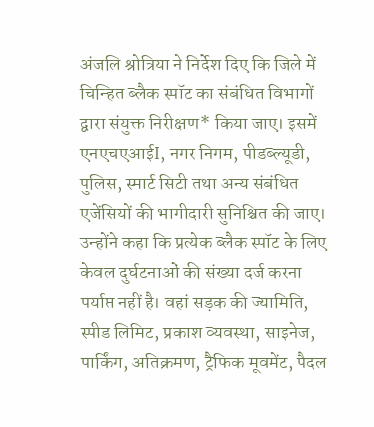अंजलि श्रोत्रिया ने निर्देश दिए कि जिले में चिन्हित ब्लैक स्पॉट का संबंधित विभागों द्वारा संयुक्त निरीक्षण* किया जाए। इसमें एनएचएआईI, नगर निगम, पीडब्ल्यूडी, पुलिस, स्मार्ट सिटी तथा अन्य संबंधित एजेंसियों की भागीदारी सुनिश्चित की जाए। उन्होंने कहा कि प्रत्येक ब्लैक स्पॉट के लिए केवल दुर्घटनाओं की संख्या दर्ज करना पर्याप्त नहीं है। वहां सड़क की ज्यामिति, स्पीड लिमिट, प्रकाश व्यवस्था, साइनेज, पार्किंग, अतिक्रमण, ट्रैफिक मूवमेंट, पैदल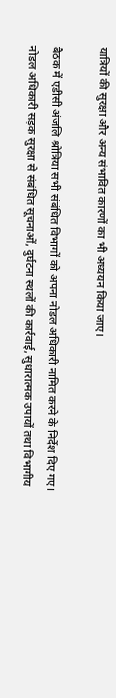यात्रियों की सुरक्षा और अन्य संभावित कारणों का भी अध्ययन किया जाए।

बैठक में एडीसी अंजलि श्रोत्रिया सभी संबंधित विभागों को अपना नोडल अधिकारी नामित करने के निर्देश दिए गए। नोडल अधिकारी सड़क सुरक्षा से संबंधित सूचनाओं, दुर्घटना स्थलों की कार्रवाई, सुधारात्मक उपायों तथा विभागीय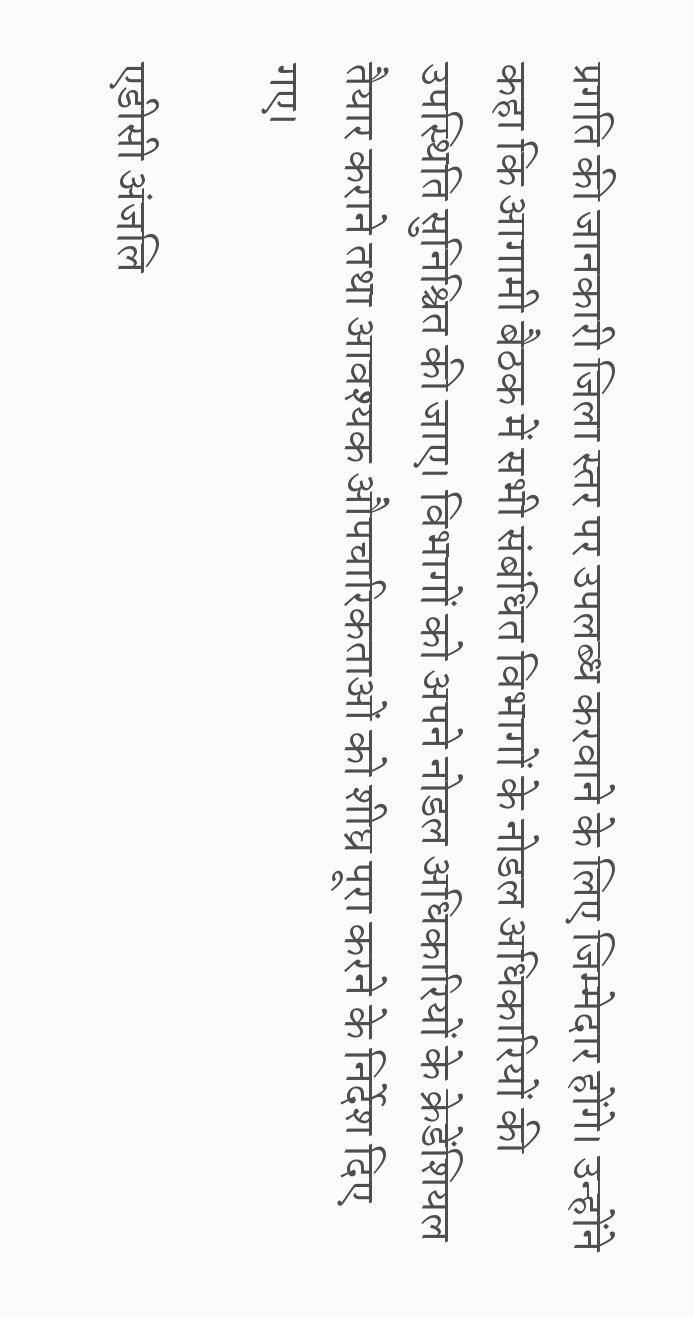प्रगति की जानकारी जिला स्तर पर उपलब्ध करवाने के लिए जिम्मेदार होंगे। उन्होंने कहा कि आगामी बैठक में सभी संबंधित विभागों के नोडल अधिकारियों की उपस्थिति सुनिश्चित की जाए। विभागों को अपने नोडल अधिकारियों के क्रेडेंशियल तैयार कराने तथा आवश्यक औपचारिकताओं को शीघ्र पूरा करने के निर्देश दिए गए।

एडीसी अंजलि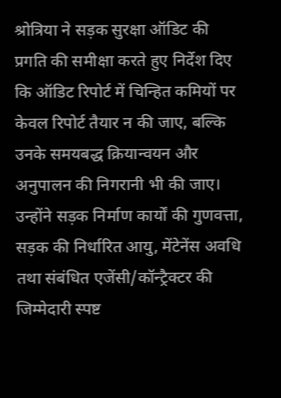श्रोत्रिया ने सड़क सुरक्षा ऑडिट की प्रगति की समीक्षा करते हुए निर्देश दिए कि ऑडिट रिपोर्ट में चिन्हित कमियों पर केवल रिपोर्ट तैयार न की जाए, बल्कि उनके समयबद्ध क्रियान्वयन और अनुपालन की निगरानी भी की जाए। उन्होंने सड़क निर्माण कार्यों की गुणवत्ता, सड़क की निर्धारित आयु, मेंटेनेंस अवधि तथा संबंधित एजेंसी/कॉन्ट्रैक्टर की जिम्मेदारी स्पष्ट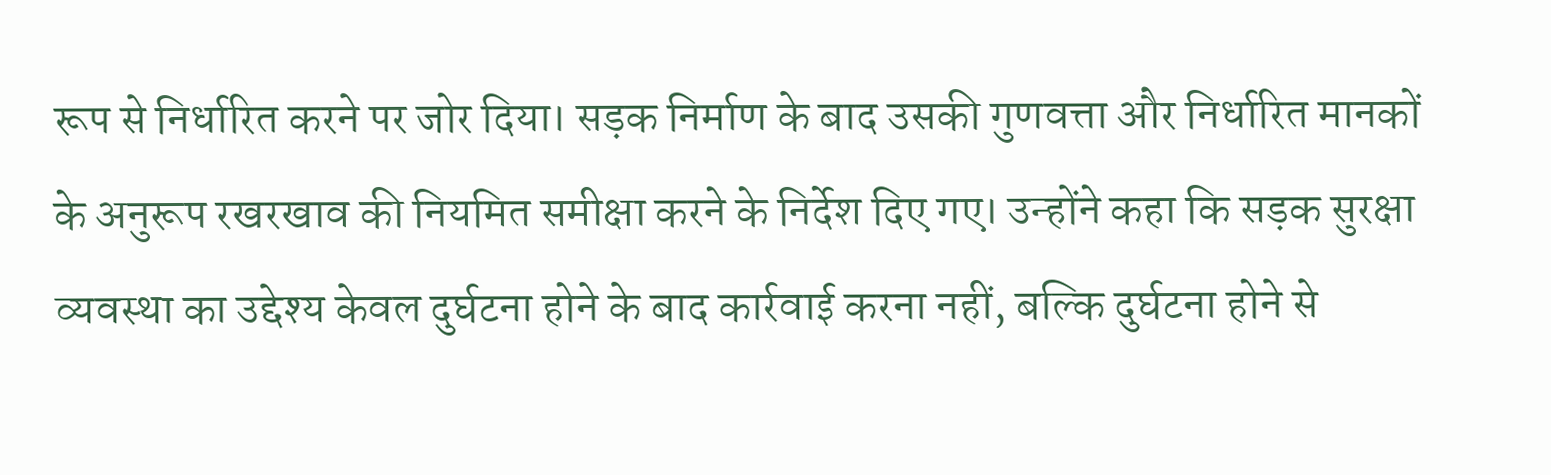रूप से निर्धारित करने पर जोर दिया। सड़क निर्माण के बाद उसकी गुणवत्ता और निर्धारित मानकों के अनुरूप रखरखाव की नियमित समीक्षा करने के निर्देश दिए गए। उन्होंने कहा कि सड़क सुरक्षा व्यवस्था का उद्देश्य केवल दुर्घटना होने के बाद कार्रवाई करना नहीं, बल्कि दुर्घटना होने से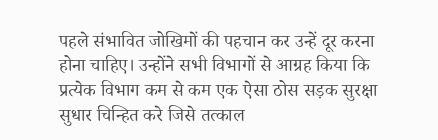पहले संभावित जोखिमों की पहचान कर उन्हें दूर करना होना चाहिए। उन्होंने सभी विभागों से आग्रह किया कि प्रत्येक विभाग कम से कम एक ऐसा ठोस सड़क सुरक्षा सुधार चिन्हित करे जिसे तत्काल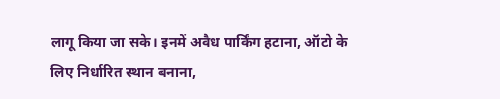लागू किया जा सके। इनमें अवैध पार्किंग हटाना, ऑटो के लिए निर्धारित स्थान बनाना,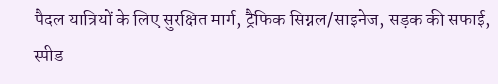पैदल यात्रियों के लिए सुरक्षित मार्ग, ट्रैफिक सिग्नल/साइनेज, सड़क की सफाई, स्पीड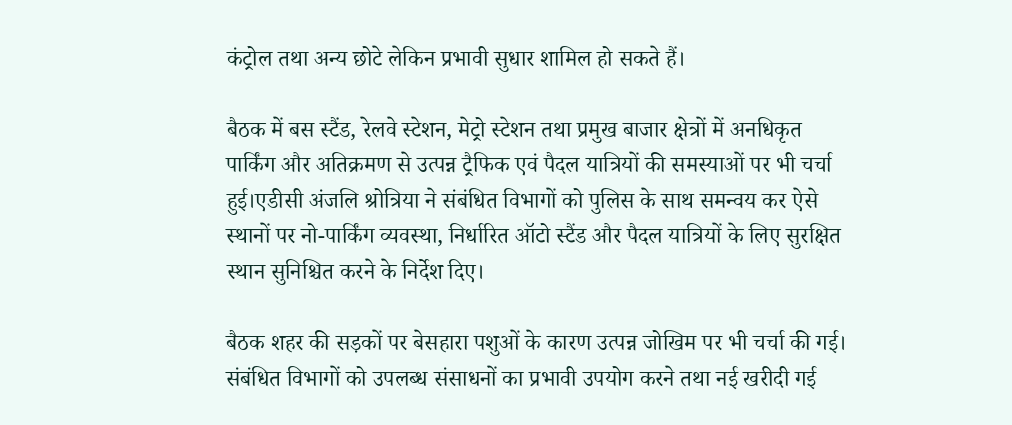कंट्रोल तथा अन्य छोटे लेकिन प्रभावी सुधार शामिल हो सकते हैं।

बैठक में बस स्टैंड, रेलवे स्टेशन, मेट्रो स्टेशन तथा प्रमुख बाजार क्षेत्रों में अनधिकृत पार्किंग और अतिक्रमण से उत्पन्न ट्रैफिक एवं पैदल यात्रियों की समस्याओं पर भी चर्चा हुई।एडीसी अंजलि श्रोत्रिया ने संबंधित विभागों को पुलिस के साथ समन्वय कर ऐसे स्थानों पर नो-पार्किंग व्यवस्था, निर्धारित ऑटो स्टैंड और पैदल यात्रियों के लिए सुरक्षित स्थान सुनिश्चित करने के निर्देश दिए।

बैठक शहर की सड़कों पर बेसहारा पशुओं के कारण उत्पन्न जोखिम पर भी चर्चा की गई। संबंधित विभागों को उपलब्ध संसाधनों का प्रभावी उपयोग करने तथा नई खरीदी गई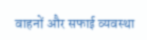वाहनों और सफाई व्यवस्था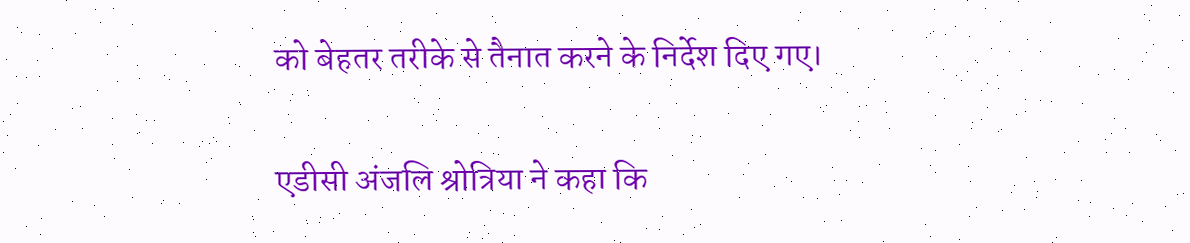को बेहतर तरीके से तैनात करने के निर्देश दिए गए।

एडीसी अंजलि श्रोत्रिया ने कहा कि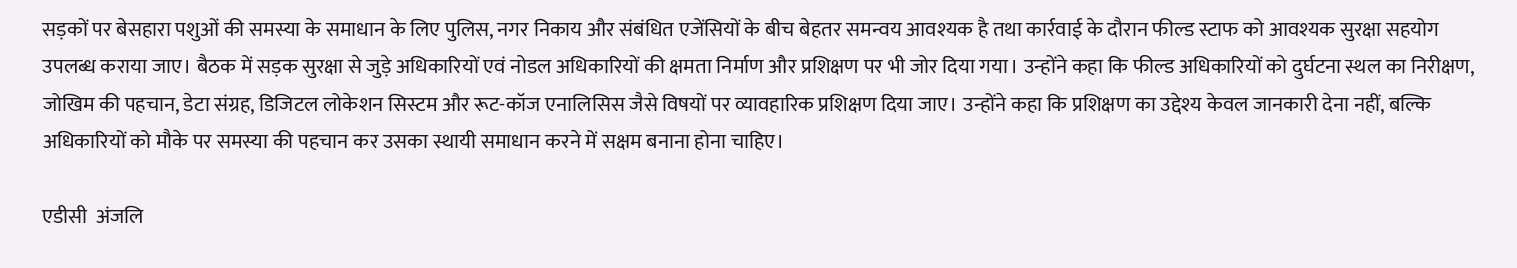सड़कों पर बेसहारा पशुओं की समस्या के समाधान के लिए पुलिस, नगर निकाय और संबंधित एजेंसियों के बीच बेहतर समन्वय आवश्यक है तथा कार्रवाई के दौरान फील्ड स्टाफ को आवश्यक सुरक्षा सहयोग उपलब्ध कराया जाए। बैठक में सड़क सुरक्षा से जुड़े अधिकारियों एवं नोडल अधिकारियों की क्षमता निर्माण और प्रशिक्षण पर भी जोर दिया गया। उन्होंने कहा कि फील्ड अधिकारियों को दुर्घटना स्थल का निरीक्षण, जोखिम की पहचान, डेटा संग्रह, डिजिटल लोकेशन सिस्टम और रूट-कॉज एनालिसिस जैसे विषयों पर व्यावहारिक प्रशिक्षण दिया जाए। उन्होंने कहा कि प्रशिक्षण का उद्देश्य केवल जानकारी देना नहीं, बल्कि अधिकारियों को मौके पर समस्या की पहचान कर उसका स्थायी समाधान करने में सक्षम बनाना होना चाहिए।

एडीसी  अंजलि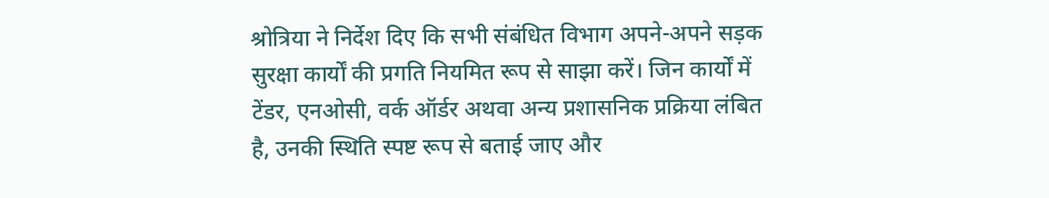श्रोत्रिया ने निर्देश दिए कि सभी संबंधित विभाग अपने-अपने सड़क सुरक्षा कार्यों की प्रगति नियमित रूप से साझा करें। जिन कार्यों में टेंडर, एनओसी, वर्क ऑर्डर अथवा अन्य प्रशासनिक प्रक्रिया लंबित है, उनकी स्थिति स्पष्ट रूप से बताई जाए और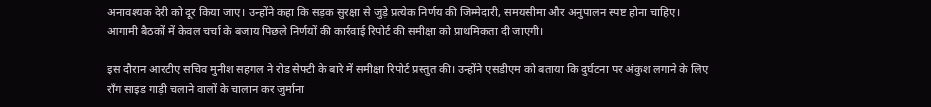अनावश्यक देरी को दूर किया जाए। उन्होंने कहा कि सड़क सुरक्षा से जुड़े प्रत्येक निर्णय की जिम्मेदारी, समयसीमा और अनुपालन स्पष्ट होना चाहिए। आगामी बैठकों में केवल चर्चा के बजाय पिछले निर्णयों की कार्रवाई रिपोर्ट की समीक्षा को प्राथमिकता दी जाएगी।

इस दौरान आरटीए सचिव मुनीश सहगल ने रोड सेफ्टी के बारे में समीक्षा रिपोर्ट प्रस्तुत की। उन्होंने एसडीएम को बताया कि दुर्घटना पर अंकुश लगाने के लिए रॉंग साइड गाड़ी चलाने वालों के चालान कर जुर्माना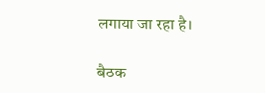लगाया जा रहा है।

बैठक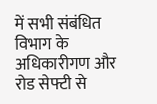में सभी संबंधित विभाग के अधिकारीगण और रोड सेफ्टी से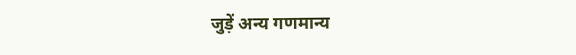जुड़ें अन्य गणमान्य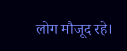लोग मौजूद रहे।